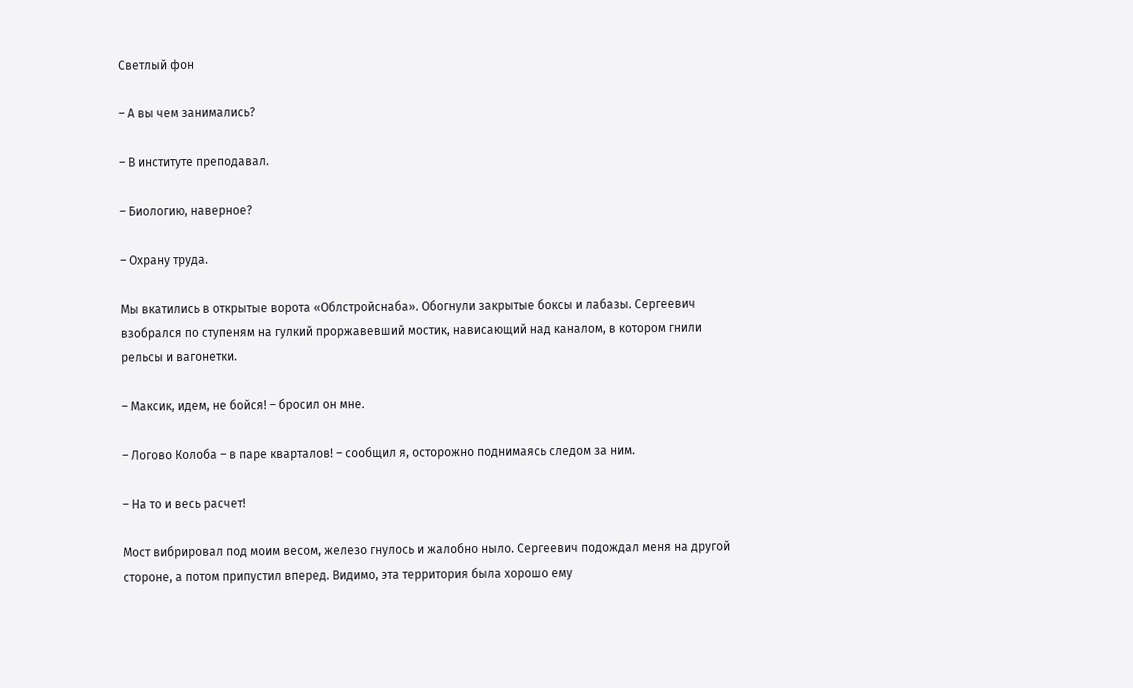Светлый фон

– А вы чем занимались?

– В институте преподавал.

– Биологию, наверное?

– Охрану труда.

Мы вкатились в открытые ворота «Облстройснаба». Обогнули закрытые боксы и лабазы. Сергеевич взобрался по ступеням на гулкий проржавевший мостик, нависающий над каналом, в котором гнили рельсы и вагонетки.

– Максик, идем, не бойся! – бросил он мне.

– Логово Колоба – в паре кварталов! – сообщил я, осторожно поднимаясь следом за ним.

– На то и весь расчет!

Мост вибрировал под моим весом, железо гнулось и жалобно ныло. Сергеевич подождал меня на другой стороне, а потом припустил вперед. Видимо, эта территория была хорошо ему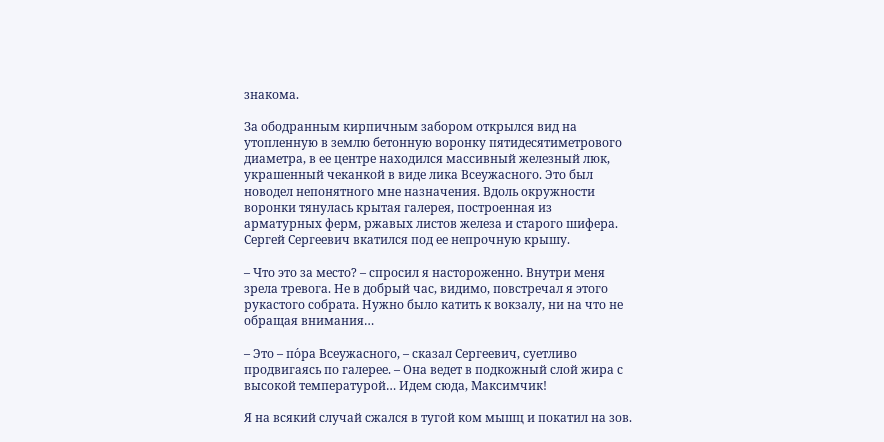знакома.

За ободранным кирпичным забором открылся вид на утопленную в землю бетонную воронку пятидесятиметрового диаметра, в ее центре находился массивный железный люк, украшенный чеканкой в виде лика Всеужасного. Это был новодел непонятного мне назначения. Вдоль окружности воронки тянулась крытая галерея, построенная из арматурных ферм, ржавых листов железа и старого шифера. Сергей Сергеевич вкатился под ее непрочную крышу.

– Что это за место? – спросил я настороженно. Внутри меня зрела тревога. Не в добрый час, видимо, повстречал я этого рукастого собрата. Нужно было катить к вокзалу, ни на что не обращая внимания…

– Это – по́ра Всеужасного, – сказал Сергеевич, суетливо продвигаясь по галерее. – Она ведет в подкожный слой жира с высокой температурой… Идем сюда, Максимчик!

Я на всякий случай сжался в тугой ком мышц и покатил на зов.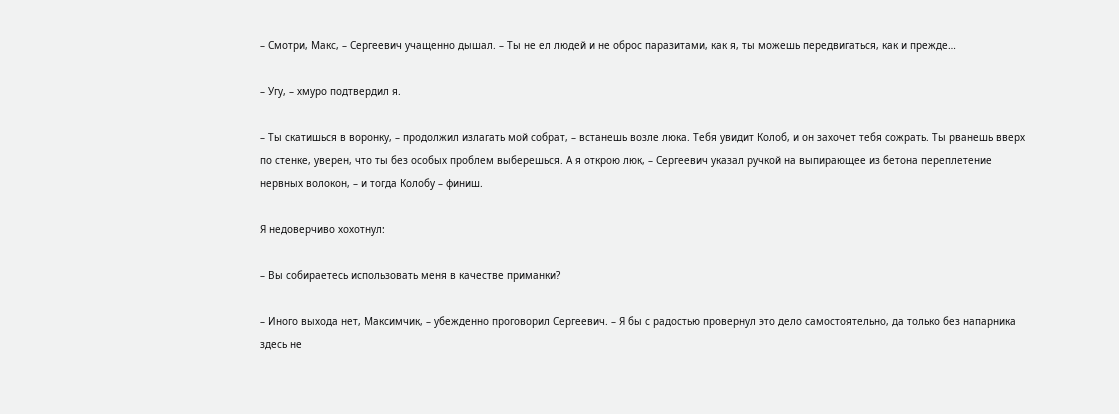– Смотри, Макс, – Сергеевич учащенно дышал. – Ты не ел людей и не оброс паразитами, как я, ты можешь передвигаться, как и прежде…

– Угу, – хмуро подтвердил я.

– Ты скатишься в воронку, – продолжил излагать мой собрат, – встанешь возле люка. Тебя увидит Колоб, и он захочет тебя сожрать. Ты рванешь вверх по стенке, уверен, что ты без особых проблем выберешься. А я открою люк, – Сергеевич указал ручкой на выпирающее из бетона переплетение нервных волокон, – и тогда Колобу – финиш.

Я недоверчиво хохотнул:

– Вы собираетесь использовать меня в качестве приманки?

– Иного выхода нет, Максимчик, – убежденно проговорил Сергеевич. – Я бы с радостью провернул это дело самостоятельно, да только без напарника здесь не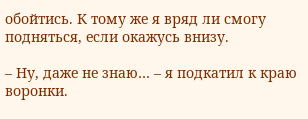обойтись. К тому же я вряд ли смогу подняться, если окажусь внизу.

– Ну, даже не знаю… – я подкатил к краю воронки.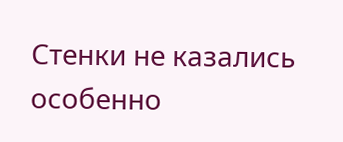Стенки не казались особенно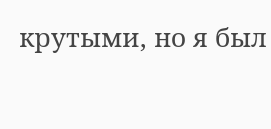крутыми, но я был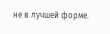не в лучшей форме.